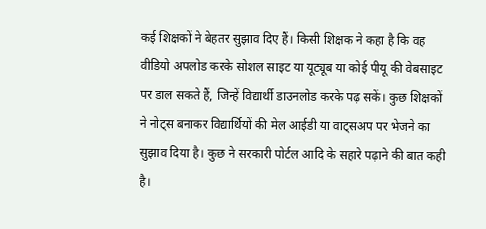कई शिक्षकों ने बेहतर सुझाव दिए हैं। किसी शिक्षक ने कहा है कि वह वीडियो अपलोड करके सोशल साइट या यूट्यूब या कोई पीयू की वेबसाइट पर डाल सकते हैं, जिन्हें विद्यार्थी डाउनलोड करके पढ़ सकें। कुछ शिक्षकों ने नोट्स बनाकर विद्यार्थियों की मेल आईडी या वाट्सअप पर भेजने का सुझाव दिया है। कुछ ने सरकारी पोर्टल आदि के सहारे पढ़ाने की बात कही है।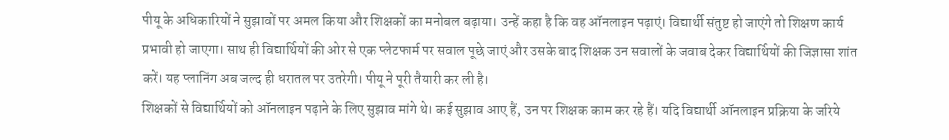पीयू के अधिकारियों ने सुझावों पर अमल किया और शिक्षकों का मनोबल बढ़ाया। उन्हें कहा है कि वह ऑनलाइन पढ़ाएं। विद्यार्थी संतुष्ट हो जाएंगे तो शिक्षण कार्य प्रभावी हो जाएगा। साथ ही विद्यार्थियों की ओर से एक प्लेटफार्म पर सवाल पूछे जाएं और उसके बाद शिक्षक उन सवालों के जवाब देकर विद्यार्थियों की जिज्ञासा शांत करें। यह प्लानिंग अब जल्द ही धरातल पर उतरेगी। पीयू ने पूरी तैयारी कर ली है।
शिक्षकों से विद्यार्थियों को ऑनलाइन पढ़ाने के लिए सुझाव मांगे थे। कई सुझाव आए हैं, उन पर शिक्षक काम कर रहे हैं। यदि विद्यार्थी ऑनलाइन प्रक्रिया के जरिये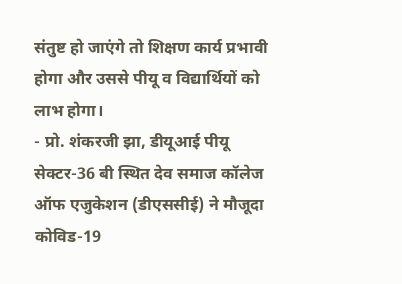संतुष्ट हो जाएंगे तो शिक्षण कार्य प्रभावी होगा और उससे पीयू व विद्यार्थियों को लाभ होगा।
- प्रो. शंकरजी झा, डीयूआई पीयू
सेक्टर-36 बी स्थित देव समाज कॉलेज ऑफ एजुकेशन (डीएससीई) ने मौजूदा कोविड-19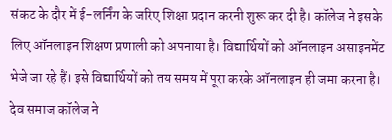संकट के दौर में ई-लर्निंग के जरिए शिक्षा प्रदान करनी शुरू कर दी है। कॉलेज ने इसके लिए ऑनलाइन शिक्षण प्रणाली को अपनाया है। विद्यार्थियों को ऑनलाइन असाइनमेंट भेजे जा रहे हैं। इसे विद्यार्थियों को तय समय में पूरा करके ऑनलाइन ही जमा करना है।
देव समाज कॉलेज ने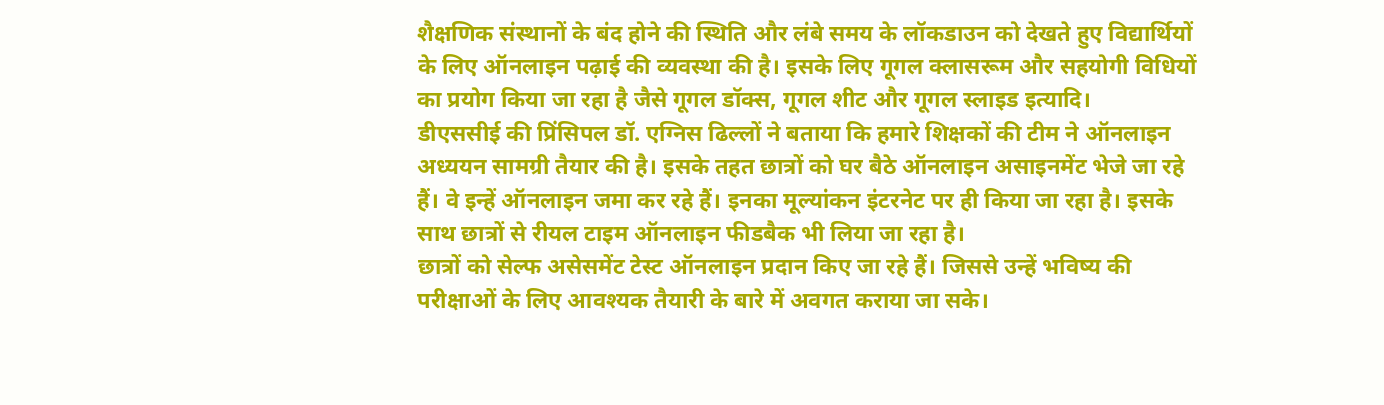शैक्षणिक संस्थानों के बंद होने की स्थिति और लंबे समय के लॉकडाउन को देखते हुए विद्यार्थियों के लिए ऑनलाइन पढ़ाई की व्यवस्था की है। इसके लिए गूगल क्लासरूम और सहयोगी विधियों का प्रयोग किया जा रहा है जैसे गूगल डॉक्स, गूगल शीट और गूगल स्लाइड इत्यादि।
डीएससीई की प्रिंसिपल डॉ. एग्निस ढिल्लों ने बताया कि हमारे शिक्षकों की टीम ने ऑनलाइन अध्ययन सामग्री तैयार की है। इसके तहत छात्रों को घर बैठे ऑनलाइन असाइनमेंट भेजे जा रहे हैं। वे इन्हें ऑनलाइन जमा कर रहे हैं। इनका मूल्यांकन इंटरनेट पर ही किया जा रहा है। इसके साथ छात्रों से रीयल टाइम ऑनलाइन फीडबैक भी लिया जा रहा है।
छात्रों को सेल्फ असेसमेंट टेस्ट ऑनलाइन प्रदान किए जा रहे हैं। जिससे उन्हें भविष्य की परीक्षाओं के लिए आवश्यक तैयारी के बारे में अवगत कराया जा सके।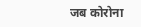जब कोरोना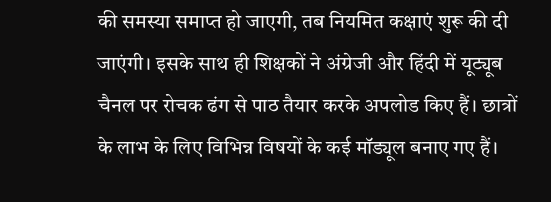की समस्या समाप्त हो जाएगी, तब नियमित कक्षाएं शुरू की दी जाएंगी। इसके साथ ही शिक्षकों ने अंग्रेजी और हिंदी में यूट्यूब चैनल पर रोचक ढंग से पाठ तैयार करके अपलोड किए हैं। छात्रों के लाभ के लिए विभिन्न विषयों के कई मॉड्यूल बनाए गए हैं।